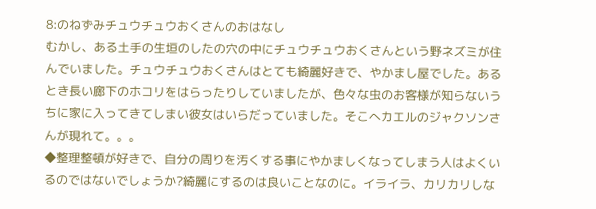8:のねずみチュウチュウおくさんのおはなし
むかし、ある土手の生垣のしたの穴の中にチュウチュウおくさんという野ネズミが住んでいました。チュウチュウおくさんはとても綺麗好きで、やかまし屋でした。あるとき長い廊下のホコリをはらったりしていましたが、色々な虫のお客様が知らないうちに家に入ってきてしまい彼女はいらだっていました。そこへカエルのジャクソンさんが現れて。。。
◆整理整頓が好きで、自分の周りを汚くする事にやかましくなってしまう人はよくいるのではないでしょうか?綺麗にするのは良いことなのに。イライラ、カリカリしな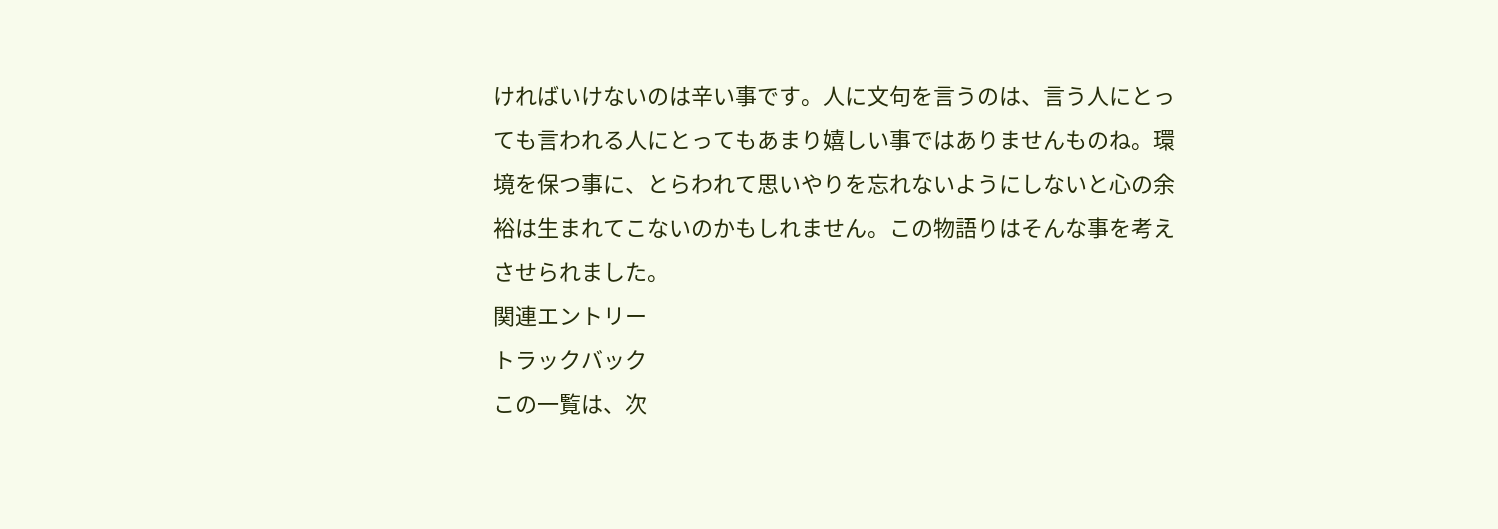ければいけないのは辛い事です。人に文句を言うのは、言う人にとっても言われる人にとってもあまり嬉しい事ではありませんものね。環境を保つ事に、とらわれて思いやりを忘れないようにしないと心の余裕は生まれてこないのかもしれません。この物語りはそんな事を考えさせられました。
関連エントリー
トラックバック
この一覧は、次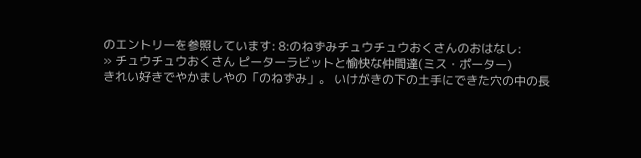のエントリーを参照しています: 8:のねずみチュウチュウおくさんのおはなし:
» チュウチュウおくさん ピーターラビットと愉快な仲間達(ミス・ポーター)
きれい好きでやかましやの「のねずみ」。 いけがきの下の土手にできた穴の中の長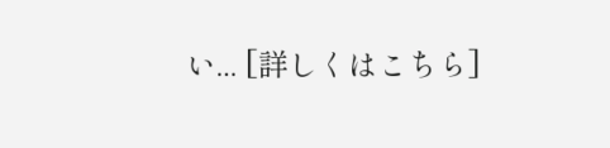い... [詳しくはこちら]